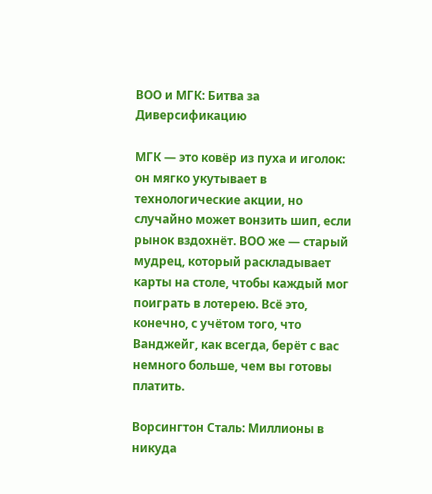ВОО и МГК: Битва за Диверсификацию

МГК — это ковёр из пуха и иголок: он мягко укутывает в технологические акции, но случайно может вонзить шип, если рынок вздохнёт. ВОО же — старый мудрец, который раскладывает карты на столе, чтобы каждый мог поиграть в лотерею. Всё это, конечно, с учётом того, что Ванджейг, как всегда, берёт с вас немного больше, чем вы готовы платить.

Ворсингтон Сталь: Миллионы в никуда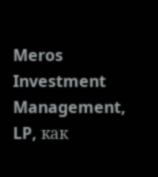Meros Investment Management, LP, как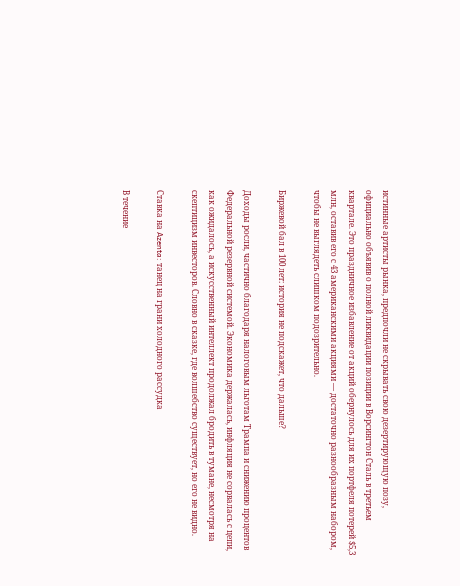истинные артисты рынка, предпочли не скрывать свою дезертирующую позу, официально объявив о полной ликвидации позиции в Ворсингтон Сталь в третьем квартале. Это праздничное избавление от акций обернулось для их портфеля потерей $5,3 млн, оставив его с 43 американскими акциями — достаточно разнообразным набором, чтобы не выглядеть слишком подозрительно.

Биржевой бал в 100 лет: история не подскажет, что дальше?

Доходы росли, частично благодаря налоговым льготам Трампа и снижению процентов Федеральной резервной системой. Экономика держалась, инфляция не сорвалась с цепи, как ожидалось, а искусственный интеллект продолжал бродить в тумане, несмотря на скептицизм инвесторов. Словно в сказке, где волшебство существует, но его не видно.

Ставка на Azenta: танец на грани холодного рассудка

В течение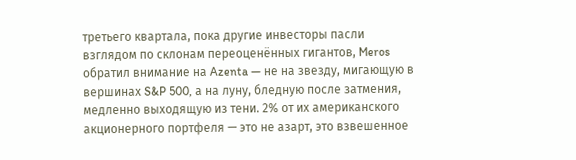третьего квартала, пока другие инвесторы пасли взглядом по склонам переоценённых гигантов, Meros обратил внимание на Azenta — не на звезду, мигающую в вершинах S&P 500, а на луну, бледную после затмения, медленно выходящую из тени. 2% от их американского акционерного портфеля — это не азарт, это взвешенное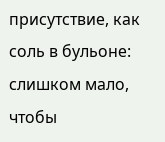присутствие, как соль в бульоне: слишком мало, чтобы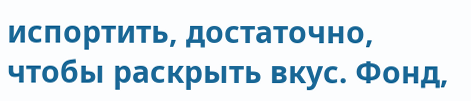испортить, достаточно, чтобы раскрыть вкус. Фонд,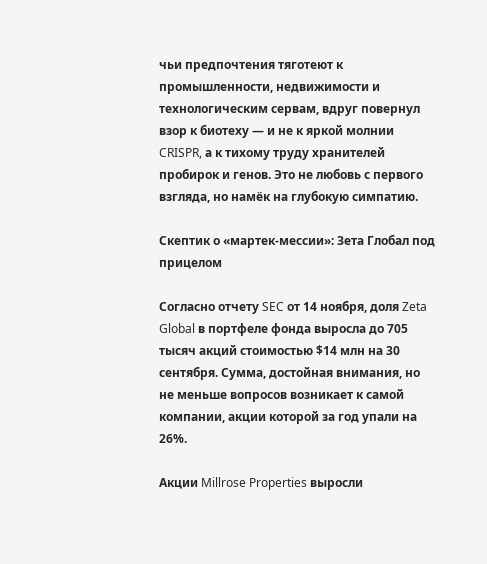чьи предпочтения тяготеют к промышленности, недвижимости и технологическим сервам, вдруг повернул взор к биотеху — и не к яркой молнии CRISPR, а к тихому труду хранителей пробирок и генов. Это не любовь с первого взгляда, но намёк на глубокую симпатию.

Скептик о «мартек-мессии»: Зета Глобал под прицелом

Согласно отчету SEC от 14 ноября, доля Zeta Global в портфеле фонда выросла до 705 тысяч акций стоимостью $14 млн на 30 сентября. Сумма, достойная внимания, но не меньше вопросов возникает к самой компании, акции которой за год упали на 26%.

Акции Millrose Properties выросли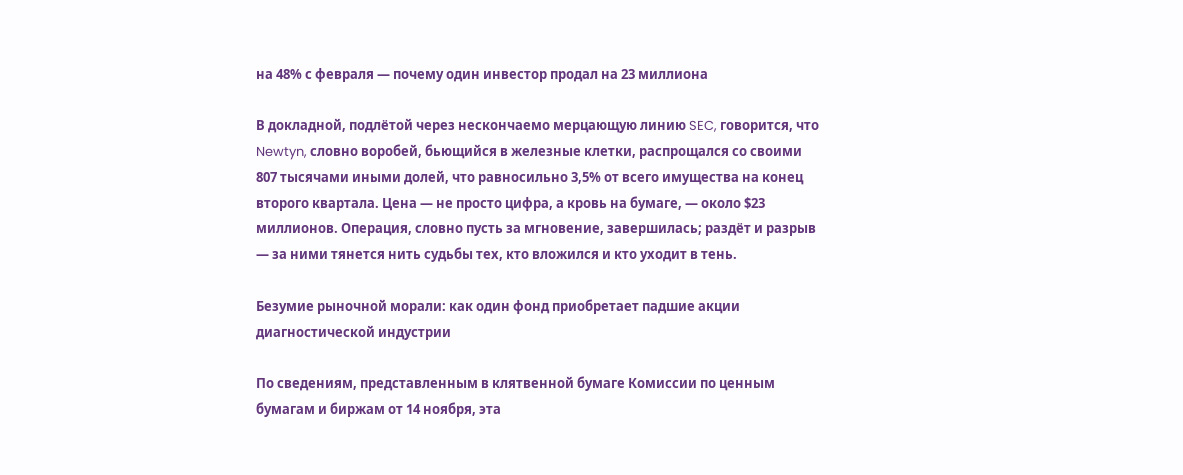на 48% с февраля — почему один инвестор продал на 23 миллиона

В докладной, подлётой через нескончаемо мерцающую линию SEC, говорится, что Newtyn, словно воробей, бьющийся в железные клетки, распрощался со своими 807 тысячами иными долей, что равносильно 3,5% от всего имущества на конец второго квартала. Цена — не просто цифра, а кровь на бумаге, — около $23 миллионов. Операция, словно пусть за мгновение, завершилась; раздёт и разрыв — за ними тянется нить судьбы тех, кто вложился и кто уходит в тень.

Безумие рыночной морали: как один фонд приобретает падшие акции диагностической индустрии

По сведениям, представленным в клятвенной бумаге Комиссии по ценным бумагам и биржам от 14 ноября, эта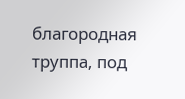благородная труппа, под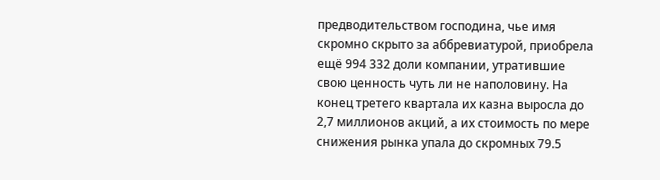предводительством господина, чье имя скромно скрыто за аббревиатурой, приобрела ещё 994 332 доли компании, утратившие свою ценность чуть ли не наполовину. На конец третего квартала их казна выросла до 2,7 миллионов акций, а их стоимость по мере снижения рынка упала до скромных 79.5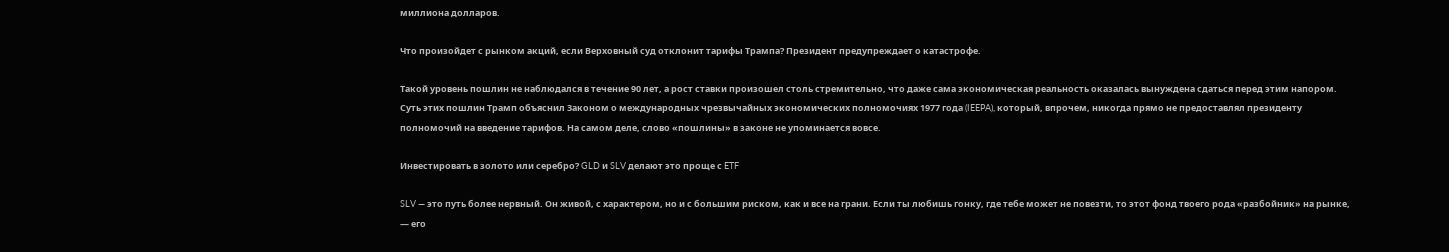миллиона долларов.

Что произойдет с рынком акций, если Верховный суд отклонит тарифы Трампа? Президент предупреждает о катастрофе.

Такой уровень пошлин не наблюдался в течение 90 лет, а рост ставки произошел столь стремительно, что даже сама экономическая реальность оказалась вынуждена сдаться перед этим напором. Суть этих пошлин Трамп объяснил Законом о международных чрезвычайных экономических полномочиях 1977 года (IEEPA), который, впрочем, никогда прямо не предоставлял президенту полномочий на введение тарифов. На самом деле, слово «пошлины» в законе не упоминается вовсе.

Инвестировать в золото или серебро? GLD и SLV делают это проще с ETF

SLV — это путь более нервный. Он живой, с характером, но и с большим риском, как и все на грани. Если ты любишь гонку, где тебе может не повезти, то этот фонд твоего рода «разбойник» на рынке, — его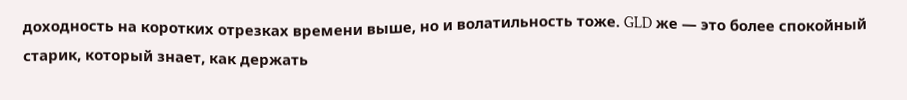доходность на коротких отрезках времени выше, но и волатильность тоже. GLD же — это более спокойный старик, который знает, как держать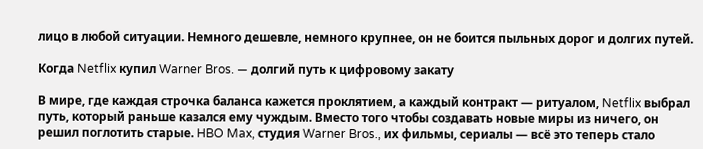лицо в любой ситуации. Немного дешевле, немного крупнее, он не боится пыльных дорог и долгих путей.

Когда Netflix купил Warner Bros. — долгий путь к цифровому закату

В мире, где каждая строчка баланса кажется проклятием, а каждый контракт — ритуалом, Netflix выбрал путь, который раньше казался ему чуждым. Вместо того чтобы создавать новые миры из ничего, он решил поглотить старые. HBO Max, студия Warner Bros., их фильмы, сериалы — всё это теперь стало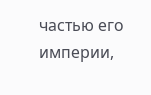частью его империи,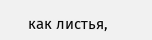как листья,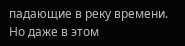падающие в реку времени. Но даже в этом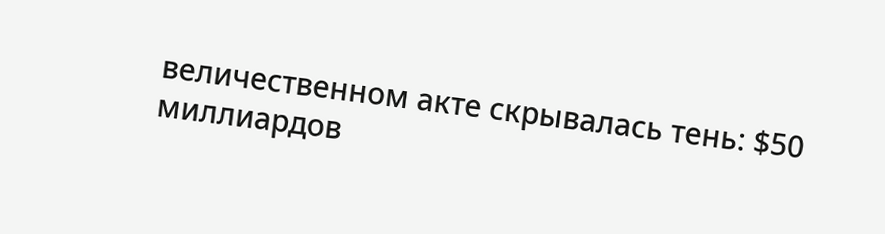величественном акте скрывалась тень: $50 миллиардов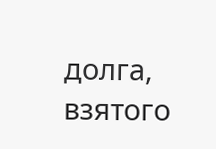долга, взятого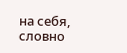на себя, словно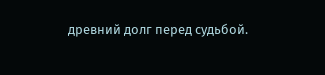древний долг перед судьбой.